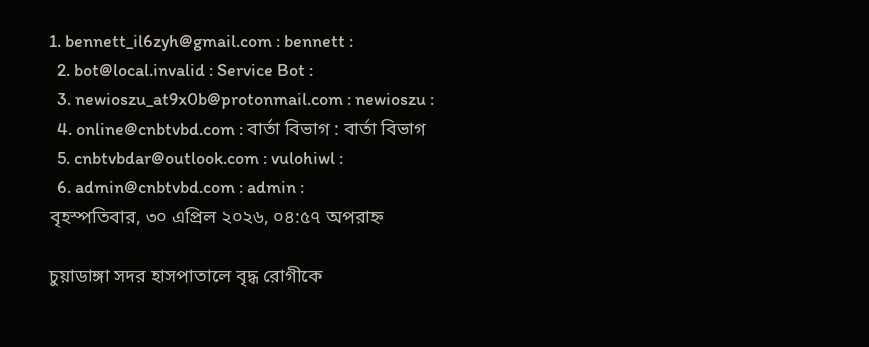1. bennett_il6zyh@gmail.com : bennett :
  2. bot@local.invalid : Service Bot :
  3. newioszu_at9x0b@protonmail.com : newioszu :
  4. online@cnbtvbd.com : বার্তা বিভাগ : বার্তা বিভাগ
  5. cnbtvbdar@outlook.com : vulohiwl :
  6. admin@cnbtvbd.com : admin :
বৃহস্পতিবার, ৩০ এপ্রিল ২০২৬, ০৪:৫৭ অপরাহ্ন

চুয়াডাঙ্গা সদর হাসপাতালে বৃদ্ধ রোগীকে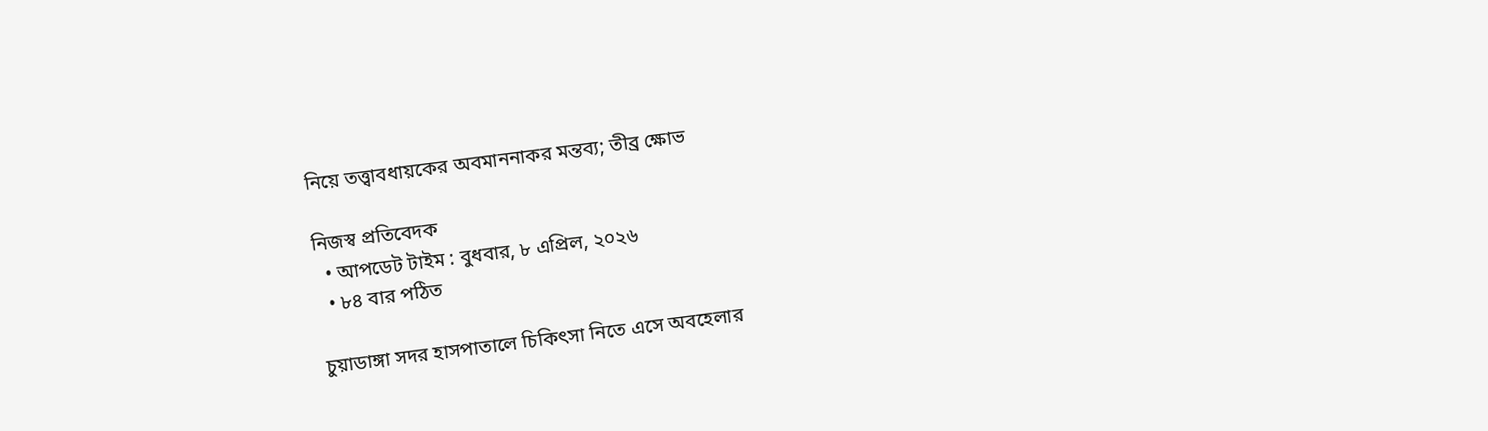নিয়ে তত্ত্বাবধায়কের অবমাননাকর মন্তব্য; তীব্র ক্ষোভ

নিজস্ব প্রতিবেদক
  • আপডেট টাইম : বুধবার, ৮ এপ্রিল, ২০২৬
  • ৮৪ বার পঠিত

চুয়াডাঙ্গা সদর হাসপাতালে চিকিৎসা নিতে এসে অবহেলার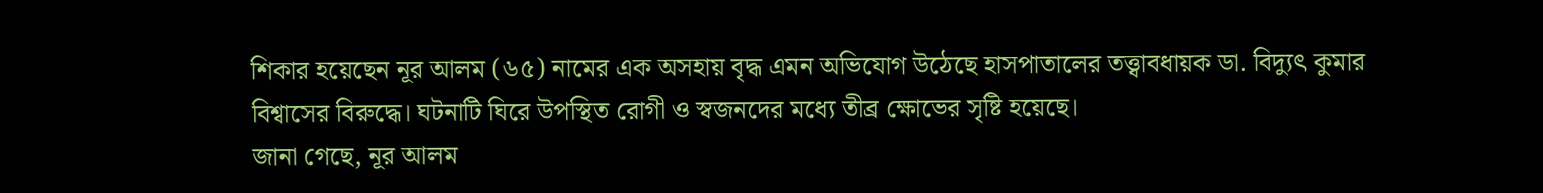শিকার হয়েছেন নূর আলম (৬৫) নামের এক অসহায় বৃদ্ধ এমন অভিযোগ উঠেছে হাসপাতালের তত্ত্বাবধায়ক ডা. বিদ্যুৎ কুমার বিশ্বাসের বিরুদ্ধে। ঘটনাটি ঘিরে উপস্থিত রোগী ও স্বজনদের মধ্যে তীব্র ক্ষোভের সৃষ্টি হয়েছে।
জানা গেছে, নূর আলম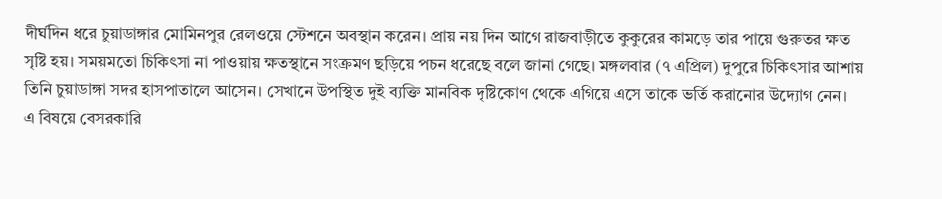দীর্ঘদিন ধরে চুয়াডাঙ্গার মোমিনপুর রেলওয়ে স্টেশনে অবস্থান করেন। প্রায় নয় দিন আগে রাজবাড়ীতে কুকুরের কামড়ে তার পায়ে গুরুতর ক্ষত সৃষ্টি হয়। সময়মতো চিকিৎসা না পাওয়ায় ক্ষতস্থানে সংক্রমণ ছড়িয়ে পচন ধরেছে বলে জানা গেছে। মঙ্গলবার (৭ এপ্রিল) দুপুরে চিকিৎসার আশায় তিনি চুয়াডাঙ্গা সদর হাসপাতালে আসেন। সেখানে উপস্থিত দুই ব্যক্তি মানবিক দৃষ্টিকোণ থেকে এগিয়ে এসে তাকে ভর্তি করানোর উদ্যোগ নেন।
এ বিষয়ে বেসরকারি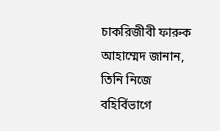চাকরিজীবী ফারুক আহাম্মেদ জানান, তিনি নিজে বহির্বিভাগে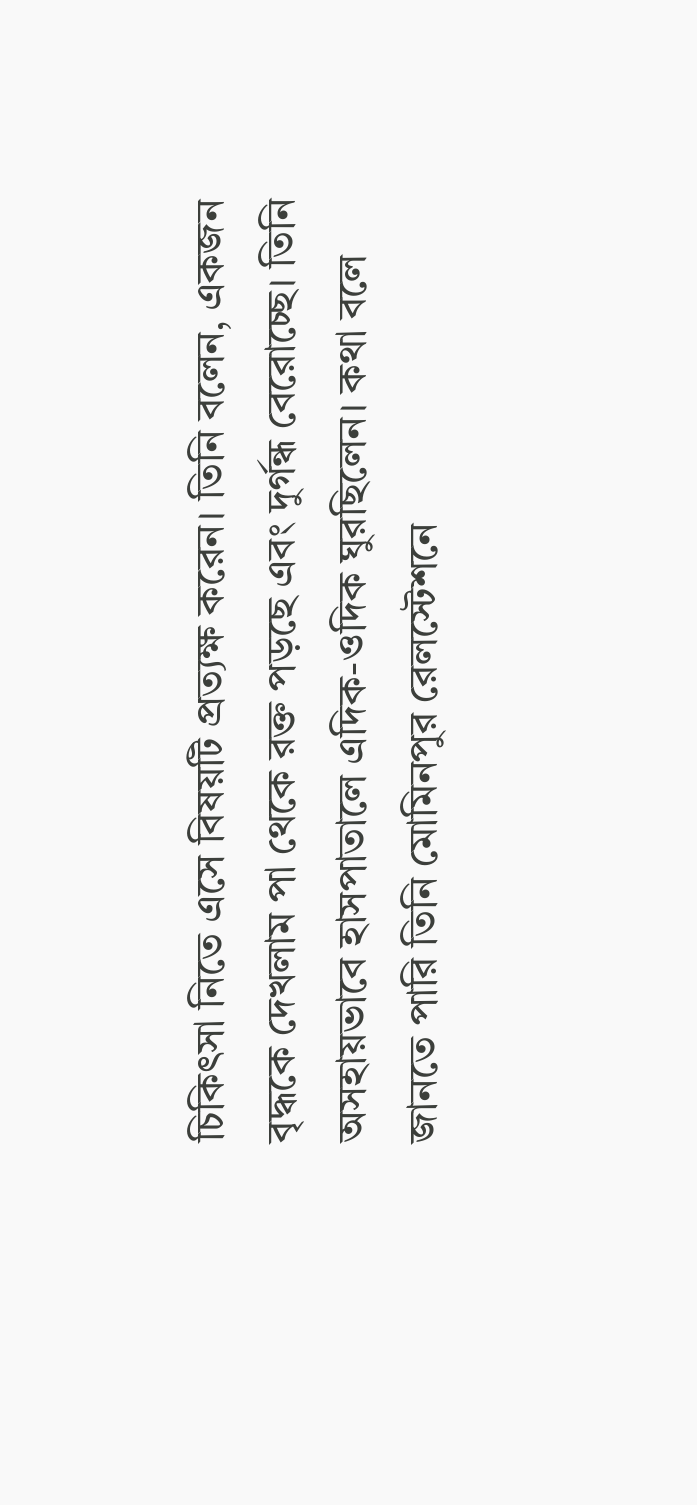চিকিৎসা নিতে এসে বিষয়টি প্রত্যক্ষ করেন। তিনি বলেন, একজন বৃদ্ধকে দেখলাম পা থেকে রক্ত পড়ছে এবং দুর্গন্ধ বেরোচ্ছে। তিনি অসহায়ভাবে হাসপাতালে এদিক-ওদিক ঘুরছিলেন। কথা বলে জানতে পারি তিনি মোমিনপুর রেলস্টেশনে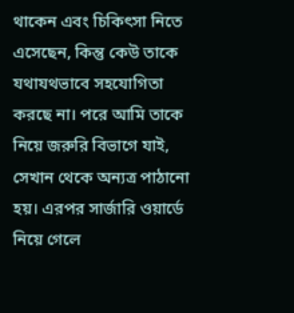থাকেন এবং চিকিৎসা নিতে এসেছেন, কিন্তু কেউ তাকে যথাযথভাবে সহযোগিতা করছে না। পরে আমি তাকে নিয়ে জরুরি বিভাগে যাই, সেখান থেকে অন্যত্র পাঠানো হয়। এরপর সার্জারি ওয়ার্ডে নিয়ে গেলে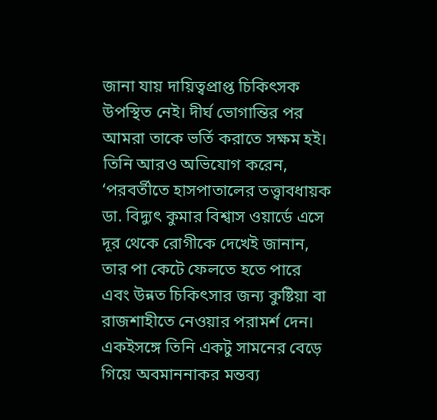জানা যায় দায়িত্বপ্রাপ্ত চিকিৎসক উপস্থিত নেই। দীর্ঘ ভোগান্তির পর আমরা তাকে ভর্তি করাতে সক্ষম হই। তিনি আরও অভিযোগ করেন, ‘পরবর্তীতে হাসপাতালের তত্ত্বাবধায়ক ডা. বিদ্যুৎ কুমার বিশ্বাস ওয়ার্ডে এসে দূর থেকে রোগীকে দেখেই জানান, তার পা কেটে ফেলতে হতে পারে এবং উন্নত চিকিৎসার জন্য কুষ্টিয়া বা রাজশাহীতে নেওয়ার পরামর্শ দেন। একইসঙ্গে তিনি একটু সামনের বেড়ে গিয়ে অবমাননাকর মন্তব্য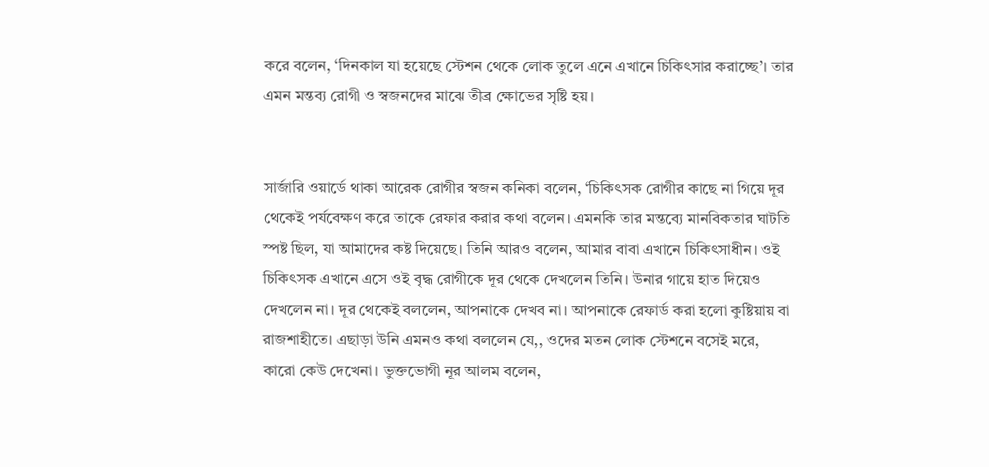করে বলেন, ‘দিনকাল যা হয়েছে স্টেশন থেকে লোক তুলে এনে এখানে চিকিৎসার করাচ্ছে’। তার এমন মন্তব্য রোগী ও স্বজনদের মাঝে তীব্র ক্ষোভের সৃষ্টি হয়।


সার্জারি ওয়ার্ডে থাকা আরেক রোগীর স্বজন কনিকা বলেন, ‘চিকিৎসক রোগীর কাছে না গিয়ে দূর থেকেই পর্যবেক্ষণ করে তাকে রেফার করার কথা বলেন। এমনকি তার মন্তব্যে মানবিকতার ঘাটতি স্পষ্ট ছিল, যা আমাদের কষ্ট দিয়েছে। তিনি আরও বলেন, আমার বাবা এখানে চিকিৎসাধীন। ওই চিকিৎসক এখানে এসে ওই বৃদ্ধ রোগীকে দূর থেকে দেখলেন তিনি। উনার গায়ে হাত দিয়েও দেখলেন না। দূর থেকেই বললেন, আপনাকে দেখব না। আপনাকে রেফার্ড করা হলো কুষ্টিয়ায় বা রাজশাহীতে। এছাড়া উনি এমনও কথা বললেন যে,, ওদের মতন লোক স্টেশনে বসেই মরে, কারো কেউ দেখেনা। ভুক্তভোগী নূর আলম বলেন,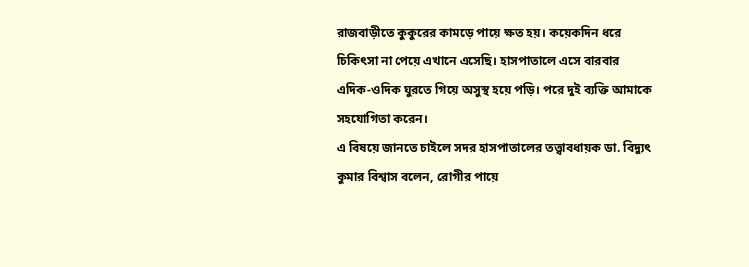রাজবাড়ীতে কুকুরের কামড়ে পায়ে ক্ষত হয়। কয়েকদিন ধরে চিকিৎসা না পেয়ে এখানে এসেছি। হাসপাতালে এসে বারবার এদিক-ওদিক ঘুরতে গিয়ে অসুস্থ হয়ে পড়ি। পরে দুই ব্যক্তি আমাকে সহযোগিতা করেন।
এ বিষয়ে জানতে চাইলে সদর হাসপাতালের তত্ত্বাবধায়ক ডা. বিদ্যুৎ কুমার বিশ্বাস বলেন, রোগীর পায়ে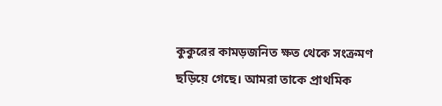কুকুরের কামড়জনিত ক্ষত থেকে সংক্রমণ ছড়িয়ে গেছে। আমরা তাকে প্রাথমিক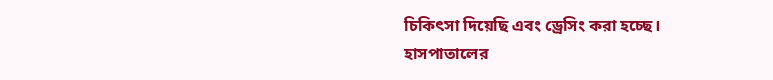চিকিৎসা দিয়েছি এবং ড্রেসিং করা হচ্ছে। হাসপাতালের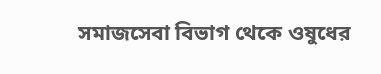সমাজসেবা বিভাগ থেকে ওষুধের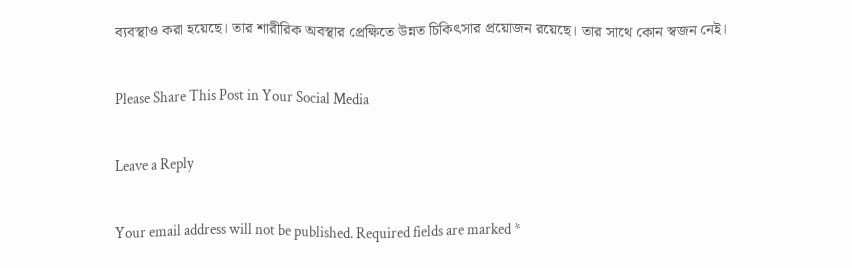ব্যবস্থাও করা হয়েছে। তার শারীরিক অবস্থার প্রেক্ষিতে উন্নত চিকিৎসার প্রয়োজন রয়েছে। তার সাথে কোন স্বজন নেই।

Please Share This Post in Your Social Media

Leave a Reply

Your email address will not be published. Required fields are marked *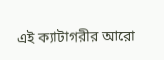এই ক্যাটাগরীর আরো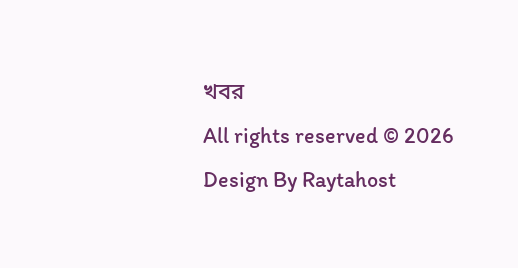খবর
All rights reserved © 2026
Design By Raytahost